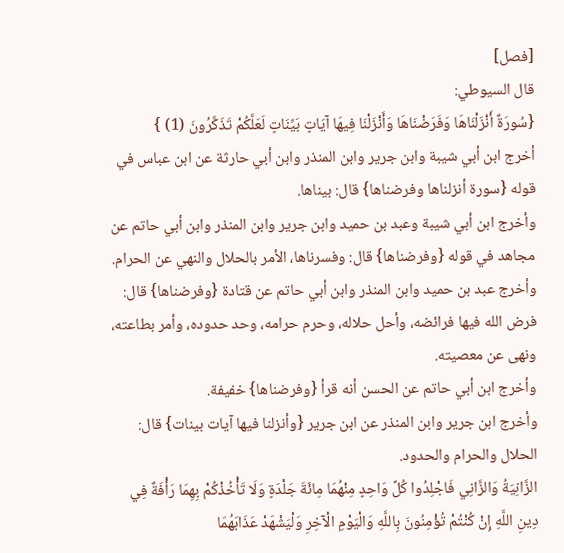[فصل]
قال السيوطي:
{سُورَةٌ أَنْزَلْنَاهَا وَفَرَضْنَاهَا وَأَنْزَلْنَا فِيهَا آيَاتٍ بَيِّنَاتٍ لَعَلَّكُمْ تَذَكَّرُونَ (1) }
أخرج ابن أبي شيبة وابن جرير وابن المنذر وابن أبي حارثة عن ابن عباس في قوله {سورة أنزلناها وفرضناها} قال: بيناها.
وأخرج ابن أبي شيبة وعبد بن حميد وابن جرير وابن المنذر وابن أبي حاتم عن مجاهد في قوله {وفرضناها} قال: وفسرناها، الأمر بالحلال والنهي عن الحرام.
وأخرج عبد بن حميد وابن المنذر وابن أبي حاتم عن قتادة {وفرضناها} قال: فرض الله فيها فرائضه، وأحل حلاله، وحرم حرامه، وحد حدوده، وأمر بطاعته، ونهى عن معصيته.
وأخرج ابن أبي حاتم عن الحسن أنه قرأ {وفرضناها} خفيفة.
وأخرج ابن جرير وابن المنذر عن ابن جرير {وأنزلنا فيها آيات بينات} قال: الحلال والحرام والحدود.
الزَّانِيَةُ وَالزَّانِي فَاجْلِدُوا كُلَّ وَاحِدٍ مِنْهُمَا مِائَةَ جَلْدَةٍ وَلَا تَأْخُذْكُمْ بِهِمَا رَأْفَةٌ فِي دِينِ اللَّهِ إِنْ كُنْتُمْ تُؤْمِنُونَ بِاللَّهِ وَالْيَوْمِ الْآخِرِ وَلْيَشْهَدْ عَذَابَهُمَا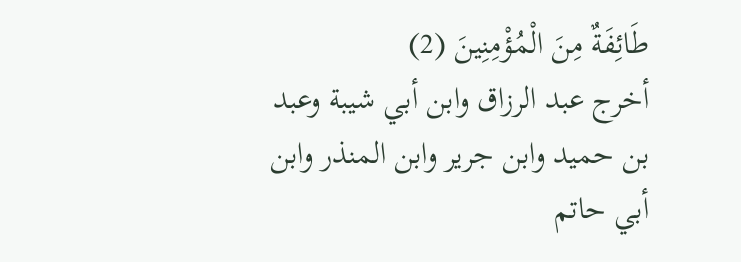طَائِفَةٌ مِنَ الْمُؤْمِنِينَ (2)
أخرج عبد الرزاق وابن أبي شيبة وعبد بن حميد وابن جرير وابن المنذر وابن أبي حاتم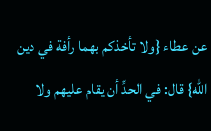عن عطاء {ولا تأخذكم بهما رأفة في دين الله} قال: في الحدِّ أن يقام عليهم ولا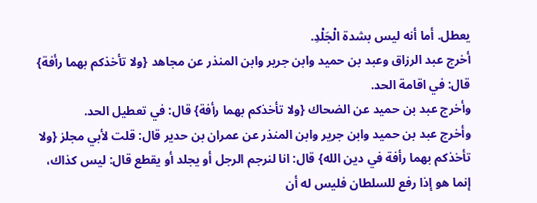يعطل. أما أنه ليس بشدة الْجَلْدِ.
أخرج عبد الرزاق وعبد بن حميد وابن جرير وابن المنذر عن مجاهد {ولا تأخذكم بهما رأفة} قال: في اقامة الحد.
وأخرج عبد بن حميد عن الضحاك {ولا تأخذكم بهما رأفة} قال: في تعطيل الحد.
وأخرج عبد بن حميد وابن جرير وابن المنذر عن عمران بن حدير قال: قلت لأبي مجلز {ولا تأخذكم بهما رأفة في دين الله} قال: انا لنرجم الرجل أو يجلد أو يقطع قال: ليس كذاك، إنما هو إذا رفع للسلطان فليس له أن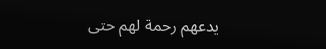يدعهم رحمة لهم حتى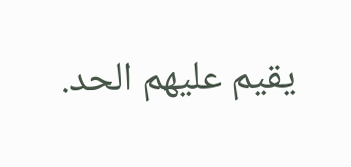يقيم عليهم الحد.